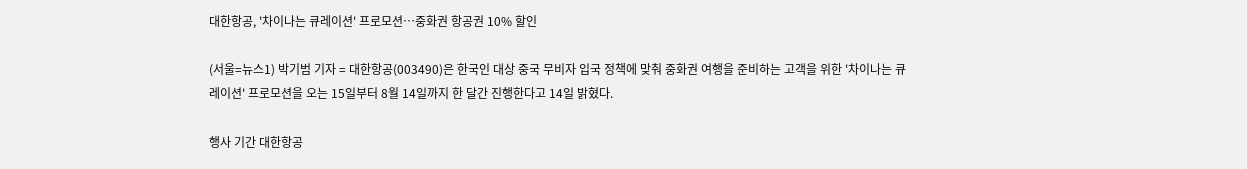대한항공, '차이나는 큐레이션' 프로모션…중화권 항공권 10% 할인

(서울=뉴스1) 박기범 기자 = 대한항공(003490)은 한국인 대상 중국 무비자 입국 정책에 맞춰 중화권 여행을 준비하는 고객을 위한 '차이나는 큐레이션' 프로모션을 오는 15일부터 8월 14일까지 한 달간 진행한다고 14일 밝혔다.

행사 기간 대한항공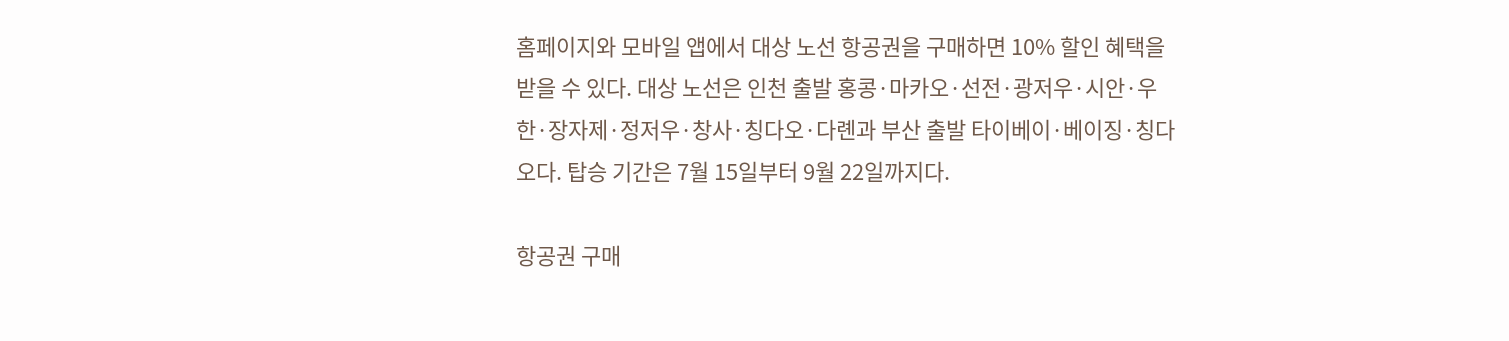홈페이지와 모바일 앱에서 대상 노선 항공권을 구매하면 10% 할인 혜택을 받을 수 있다. 대상 노선은 인천 출발 홍콩·마카오·선전·광저우·시안·우한·장자제·정저우·창사·칭다오·다롄과 부산 출발 타이베이·베이징·칭다오다. 탑승 기간은 7월 15일부터 9월 22일까지다.

항공권 구매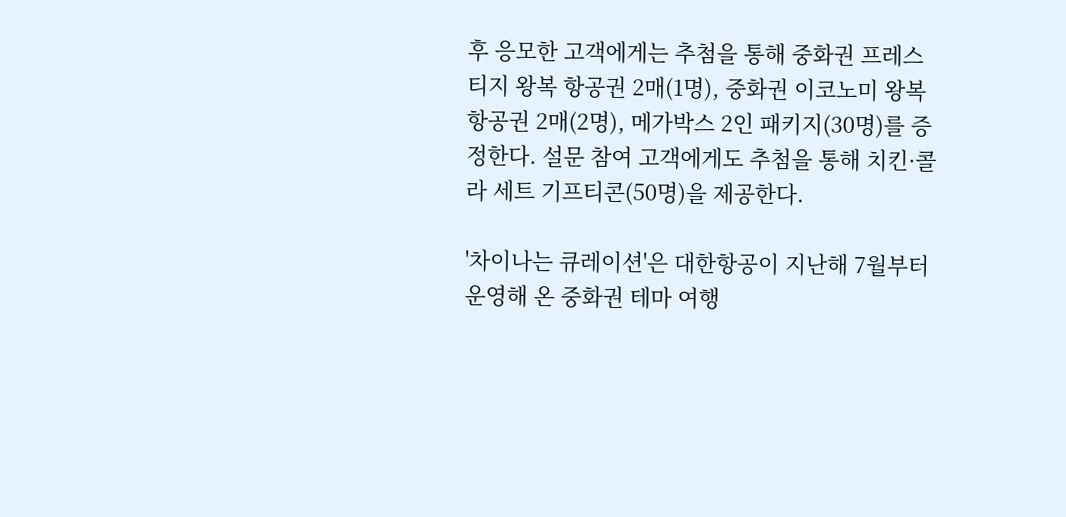후 응모한 고객에게는 추첨을 통해 중화권 프레스티지 왕복 항공권 2매(1명), 중화권 이코노미 왕복 항공권 2매(2명), 메가박스 2인 패키지(30명)를 증정한다. 설문 참여 고객에게도 추첨을 통해 치킨·콜라 세트 기프티콘(50명)을 제공한다.

'차이나는 큐레이션'은 대한항공이 지난해 7월부터 운영해 온 중화권 테마 여행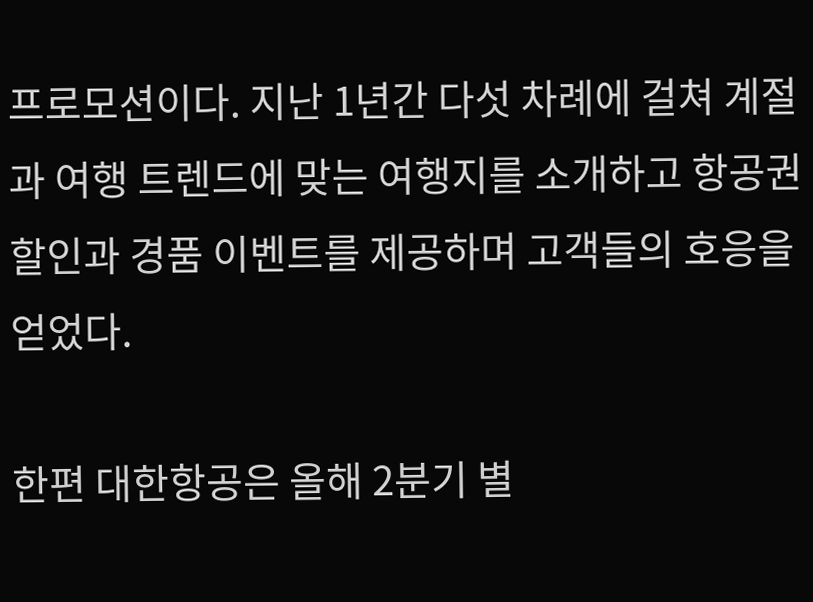프로모션이다. 지난 1년간 다섯 차례에 걸쳐 계절과 여행 트렌드에 맞는 여행지를 소개하고 항공권 할인과 경품 이벤트를 제공하며 고객들의 호응을 얻었다.

한편 대한항공은 올해 2분기 별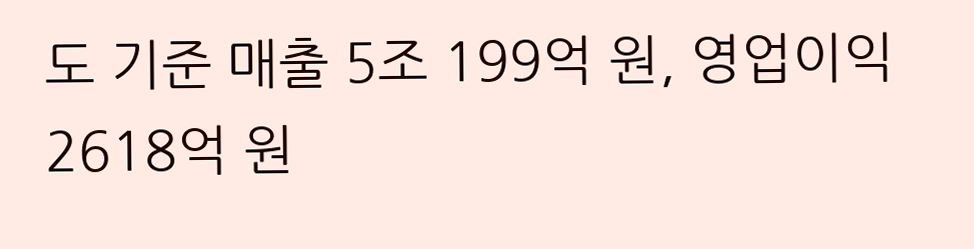도 기준 매출 5조 199억 원, 영업이익 2618억 원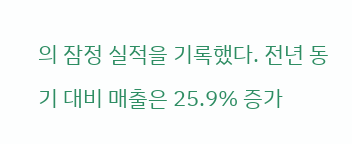의 잠정 실적을 기록했다. 전년 동기 대비 매출은 25.9% 증가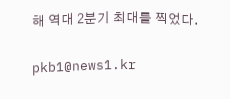해 역대 2분기 최대를 찍었다.

pkb1@news1.kr